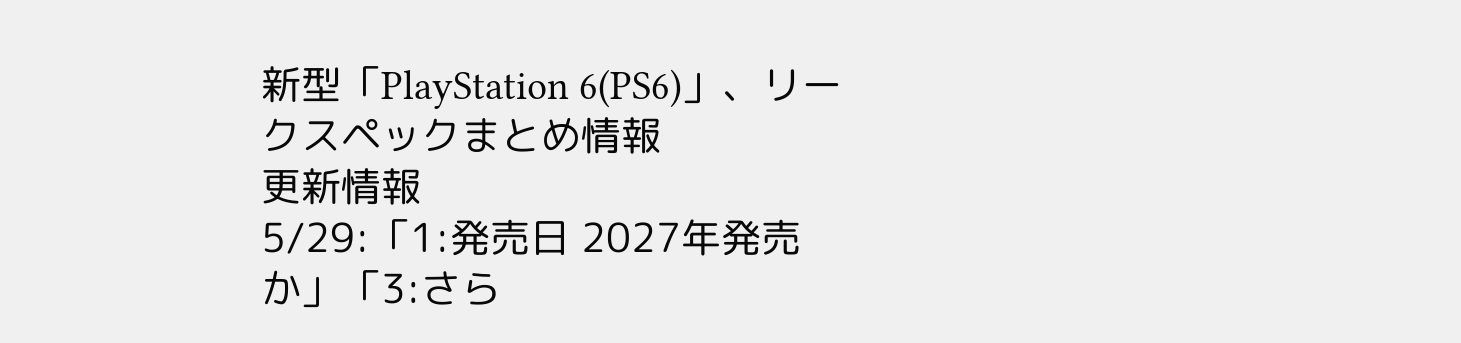新型「PlayStation 6(PS6)」、リークスペックまとめ情報
更新情報
5/29:「1:発売日 2027年発売か」「3:さら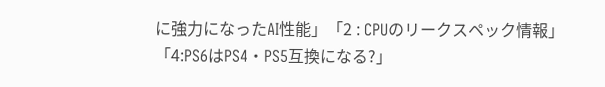に強力になったAI性能」「2 : CPUのリークスペック情報」「4:PS6はPS4・PS5互換になる?」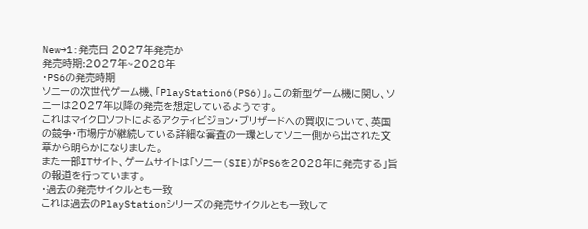New→1:発売日 2027年発売か
発売時期:2027年~2028年
・PS6の発売時期
ソニーの次世代ゲーム機、「PlayStation6(PS6)」。この新型ゲーム機に関し、ソニーは2027年以降の発売を想定しているようです。
これはマイクロソフトによるアクティビジョン・ブリザードへの買収について、英国の競争・市場庁が継続している詳細な審査の一環としてソニー側から出された文章から明らかになりました。
また一部ITサイト、ゲームサイトは「ソニー(SIE)がPS6を2028年に発売する」旨の報道を行っています。
・過去の発売サイクルとも一致
これは過去のPlayStationシリーズの発売サイクルとも一致して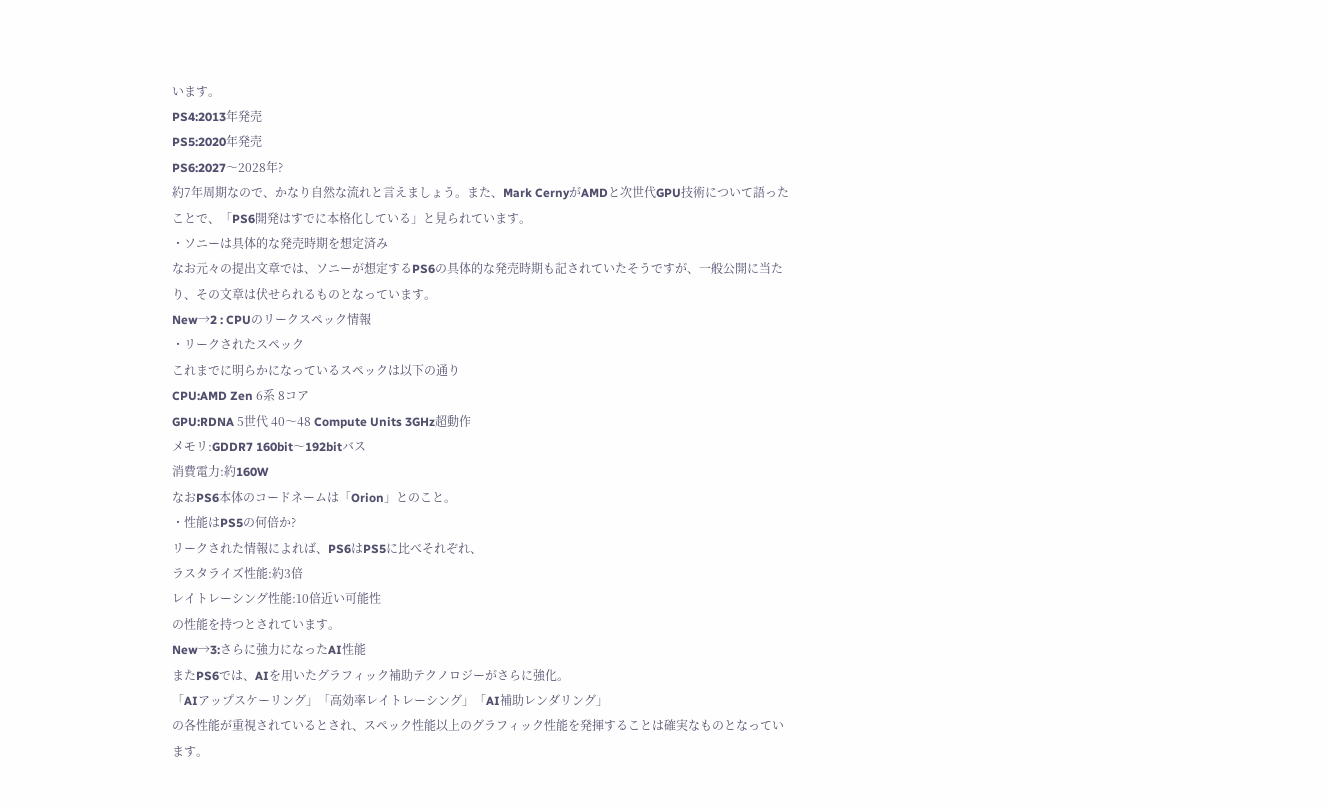います。
PS4:2013年発売
PS5:2020年発売
PS6:2027〜2028年?
約7年周期なので、かなり自然な流れと言えましょう。また、Mark CernyがAMDと次世代GPU技術について語ったことで、「PS6開発はすでに本格化している」と見られています。
・ソニーは具体的な発売時期を想定済み
なお元々の提出文章では、ソニーが想定するPS6の具体的な発売時期も記されていたそうですが、一般公開に当たり、その文章は伏せられるものとなっています。
New→2 : CPUのリークスペック情報
・リークされたスペック
これまでに明らかになっているスペックは以下の通り
CPU:AMD Zen 6系 8コア
GPU:RDNA 5世代 40〜48 Compute Units 3GHz超動作
メモリ:GDDR7 160bit〜192bitバス
消費電力:約160W
なおPS6本体のコードネームは「Orion」とのこと。
・性能はPS5の何倍か?
リークされた情報によれば、PS6はPS5に比べそれぞれ、
ラスタライズ性能:約3倍
レイトレーシング性能:10倍近い可能性
の性能を持つとされています。
New→3:さらに強力になったAI性能
またPS6では、AIを用いたグラフィック補助テクノロジーがさらに強化。
「AIアップスケーリング」「高効率レイトレーシング」「AI補助レンダリング」
の各性能が重視されているとされ、スペック性能以上のグラフィック性能を発揮することは確実なものとなっています。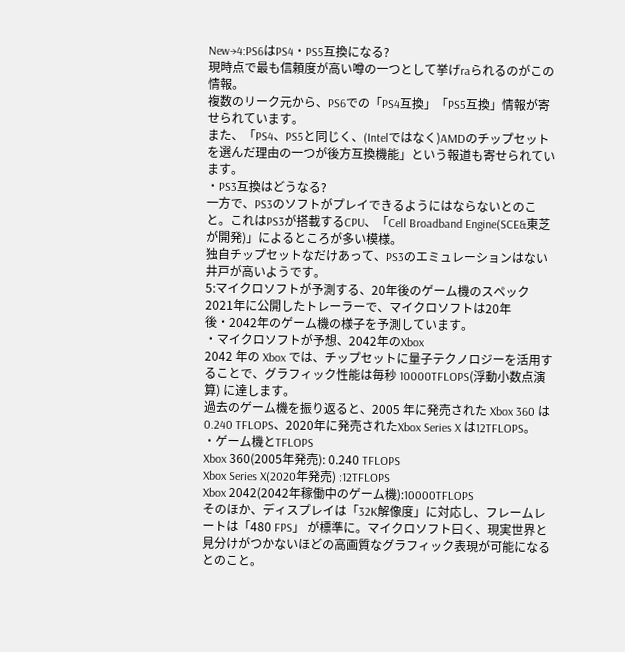New→4:PS6はPS4・PS5互換になる?
現時点で最も信頼度が高い噂の一つとして挙げraられるのがこの情報。
複数のリーク元から、PS6での「PS4互換」「PS5互換」情報が寄せられています。
また、「PS4、PS5と同じく、(Intelではなく)AMDのチップセットを選んだ理由の一つが後方互換機能」という報道も寄せられています。
・PS3互換はどうなる?
一方で、PS3のソフトがプレイできるようにはならないとのこと。これはPS3が搭載するCPU、「Cell Broadband Engine(SCE&東芝が開発)」によるところが多い模様。
独自チップセットなだけあって、PS3のエミュレーションはない井戸が高いようです。
5:マイクロソフトが予測する、20年後のゲーム機のスペック
2021年に公開したトレーラーで、マイクロソフトは20年後・2042年のゲーム機の様子を予測しています。
・マイクロソフトが予想、2042年のXbox
2042 年の Xbox では、チップセットに量子テクノロジーを活用することで、グラフィック性能は毎秒 10000TFLOPS(浮動小数点演算) に達します。
過去のゲーム機を振り返ると、2005 年に発売された Xbox 360 は 0.240 TFLOPS、2020年に発売されたXbox Series X は12TFLOPS。
・ゲーム機とTFLOPS
Xbox 360(2005年発売): 0.240 TFLOPS
Xbox Series X(2020年発売) :12TFLOPS
Xbox 2042(2042年稼働中のゲーム機):10000TFLOPS
そのほか、ディスプレイは「32K解像度」に対応し、フレームレートは「480 FPS」 が標準に。マイクロソフト曰く、現実世界と見分けがつかないほどの高画質なグラフィック表現が可能になるとのこと。